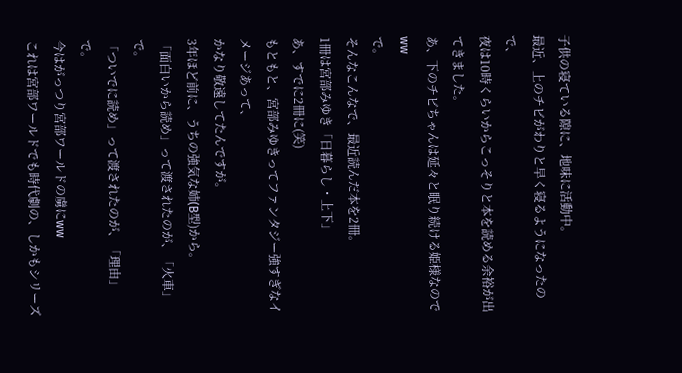子供の寝ている隙に、地味に活動中。
最近、上のチビがわりと早く寝るようになったので、
夜は10時くらいからこっそりと本を読める余裕が出てきました。
あ、下のチビちゃんは延々と眠り続ける姫様なのでww
で。
そんなこんなで、最近読んだ本を2冊。
1冊は宮部みゆき「日暮らし・上下」
あ、すでに2冊に(笑)
もともと、宮部みゆきってファンタジー強すぎなイメージあって、
かなり敬遠してたんですが。
3年ほど前に、うちの強気な姉(B型)から。
「面白いから読め」って渡されたのが、「火車」
で。
「ついでに読め」って渡されたのが、「理由」
で。
今はがっつり宮部ワールドの虜にww
これは宮部ワールドでも時代劇の、しかもシリーズ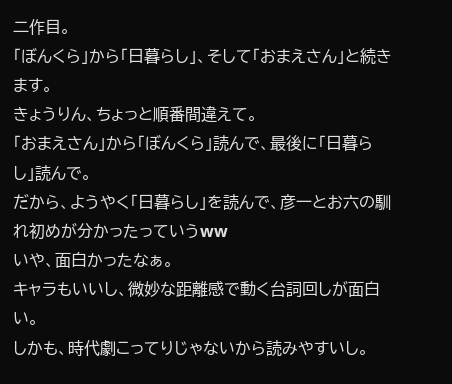二作目。
「ぼんくら」から「日暮らし」、そして「おまえさん」と続きます。
きょうりん、ちょっと順番間違えて。
「おまえさん」から「ぼんくら」読んで、最後に「日暮らし」読んで。
だから、ようやく「日暮らし」を読んで、彦一とお六の馴れ初めが分かったっていうww
いや、面白かったなぁ。
キャラもいいし、微妙な距離感で動く台詞回しが面白い。
しかも、時代劇こってりじゃないから読みやすいし。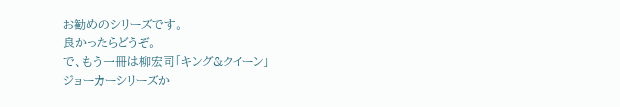お勧めのシリーズです。
良かったらどうぞ。
で、もう一冊は柳宏司「キング&クイーン」
ジョーカーシリーズか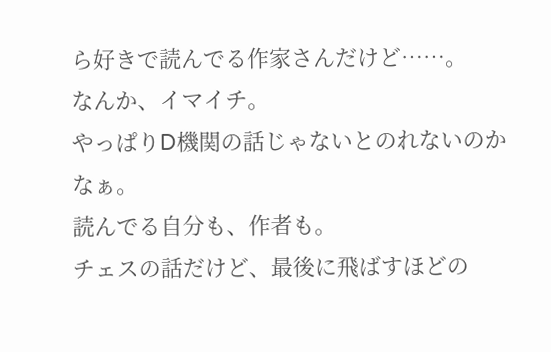ら好きで読んでる作家さんだけど……。
なんか、イマイチ。
やっぱりD機関の話じゃないとのれないのかなぁ。
読んでる自分も、作者も。
チェスの話だけど、最後に飛ばすほどの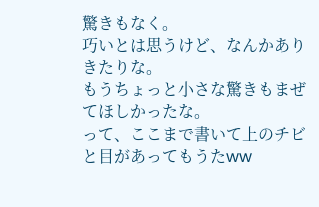驚きもなく。
巧いとは思うけど、なんかありきたりな。
もうちょっと小さな驚きもまぜてほしかったな。
って、ここまで書いて上のチビと目があってもうたww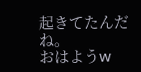起きてたんだね。
おはようw